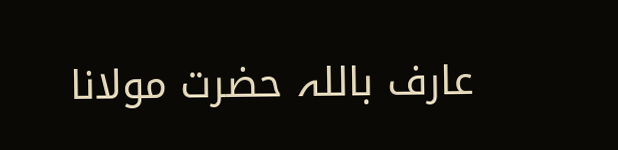عارف باللہ حضرت مولانا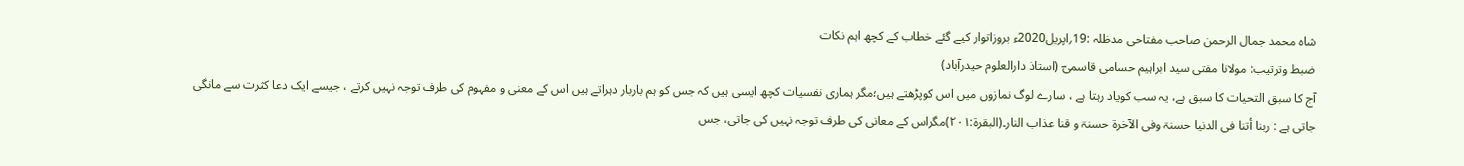شاہ محمد جمال الرحمن صاحب مفتاحی مدظلہ :19؍اپریل2020ء بروزاتوار کیے گئے خطاب کے کچھ اہم نکات
ضبط وترتیب: مولانا مفتی سید ابراہیم حسامی قاسمیؔ (استاذ دارالعلوم حیدرآباد)
آج کا سبق التحیات کا سبق ہے، یہ سب کویاد رہتا ہے ، سارے لوگ نمازوں میں اس کوپڑھتے ہیں؛مگر ہماری نفسیات کچھ ایسی ہیں کہ جس کو ہم باربار دہراتے ہیں اس کے معنی و مفہوم کی طرف توجہ نہیں کرتے ، جیسے ایک دعا کثرت سے مانگی جاتی ہے : ربنا أتنا فی الدنیا حسنۃ وفی الآخرۃ حسنۃ و قنا عذاب النار۔(البقرۃ:۲۰۱)مگراس کے معانی کی طرف توجہ نہیں کی جاتی، جس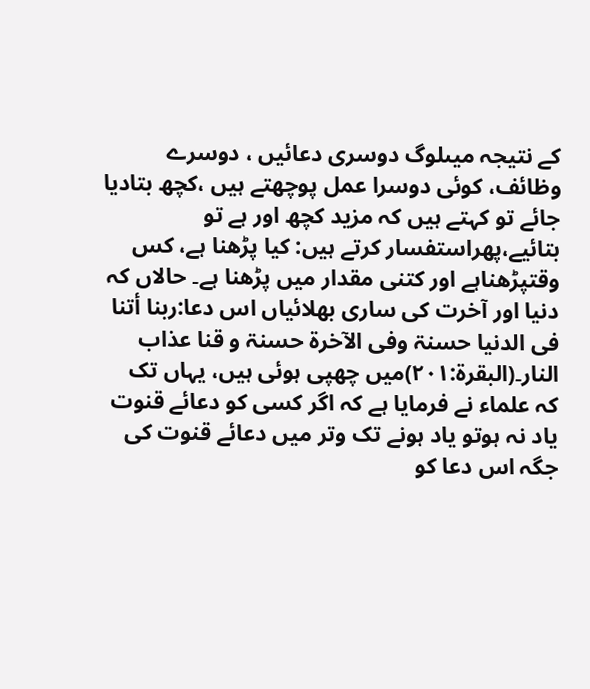کے نتیجہ میںلوگ دوسری دعائیں ، دوسرے وظائف، کوئی دوسرا عمل پوچھتے ہیں ،کچھ بتادیا جائے تو کہتے ہیں کہ مزید کچھ اور ہے تو بتائیے،پھراستفسار کرتے ہیں: کیا پڑھنا ہے، کس وقتپڑھناہے اور کتنی مقدار میں پڑھنا ہے۔ حالاں کہ دنیا اور آخرت کی ساری بھلائیاں اس دعا:ربنا أتنا فی الدنیا حسنۃ وفی الآخرۃ حسنۃ و قنا عذاب النار۔(البقرۃ:۲۰۱)میں چھپی ہوئی ہیں، یہاں تک کہ علماء نے فرمایا ہے کہ اگر کسی کو دعائے قنوت یاد نہ ہوتو یاد ہونے تک وتر میں دعائے قنوت کی جگہ اس دعا کو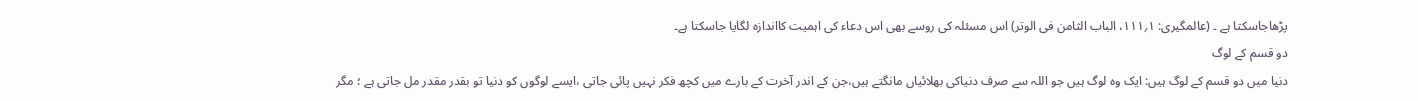پڑھاجاسکتا ہے ۔ (عالمگیری: ۱؍۱۱۱، الباب الثامن فی الوتر) اس مسئلہ کی روسے بھی اس دعاء کی اہمیت کااندازہ لگایا جاسکتا ہے۔
دو قسم کے لوگ
دنیا میں دو قسم کے لوگ ہیں: ایک وہ لوگ ہیں جو اللہ سے صرف دنیاکی بھلائیاں مانگتے ہیں،جن کے اندر آخرت کے بارے میں کچھ فکر نہیں پائی جاتی ،ایسے لوگوں کو دنیا تو بقدر مقدر مل جاتی ہے ؛ مگر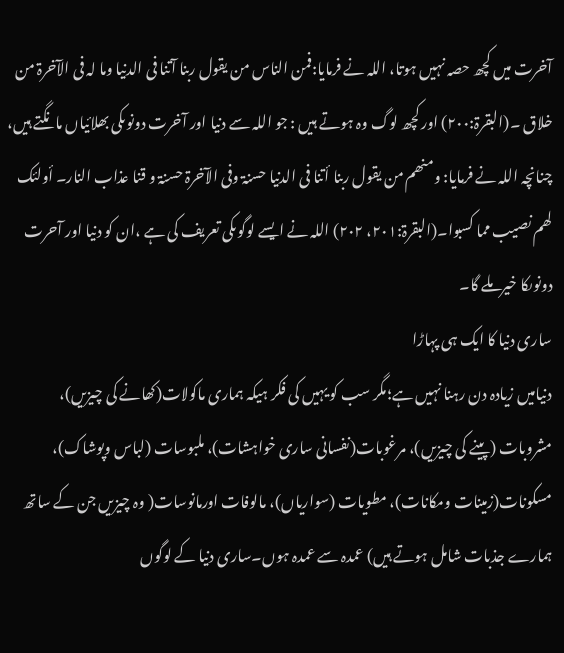آخرت میں کچھ حصہ نہیں ہوتا، اللہ نے فرمایا:فمن الناس من یقول ربنا آتنا فی الدنیا وما لہ فی الآخرۃ من خلاق ۔(البقرۃ:۲۰۰) اور کچھ لوگ وہ ہوتے ہیں : جو اللہ سے دنیا اور آخرت دونوںکی بھلائیاں مانگتے ہیں، چنانچہ اللہ نے فرمایا: ومنھم من یقول ربنا أتنا فی الدنیا حسنۃ وفی الآخرۃ حسنۃ و قنا عذاب النار۔ أولئک لھم نصیب مما کسبوا۔(البقرۃ:۲۰۱، ۲۰۲) اللہ نے ایسے لوگوںکی تعریف کی ہے ،ان کو دنیا اور آحرت دونوںکا خیرملے گا۔
ساری دنیا کا ایک ہی پہاڑا
دنیامیں زیادہ دن رہنا نہیں ہے؛مگر سب کو یہیں کی فکر ہیکہ ہماری ماکولات(کھانے کی چیزیں)، مشروبات (پینے کی چیزیں)، مرغوبات(نفسانی ساری خواہشات)، ملبوسات (لباس وپوشاک)، مسکونات(زمینات ومکانات)، مطویات (سواریاں)، مالوفات اورمانوسات( وہ چیزیں جن کے ساتھ ہمارے جذبات شامل ہوتے ہیں) عمدہ سے عمدہ ہوں۔ساری دنیا کے لوگوں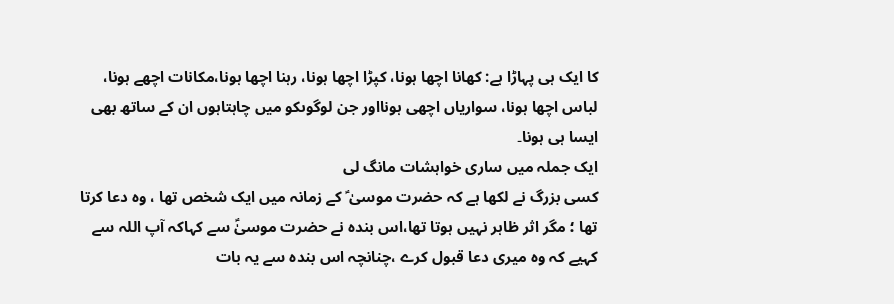کا ایک ہی پہاڑا ہے: کھانا اچھا ہونا، کپڑا اچھا ہونا، رہنا اچھا ہونا،مکانات اچھے ہونا، لباس اچھا ہونا، سواریاں اچھی ہونااور جن لوگوںکو میں چاہتاہوں ان کے ساتھ بھی ایسا ہی ہونا۔
ایک جملہ میں ساری خواہشات مانگ لی
کسی بزرگ نے لکھا ہے کہ حضرت موسیٰ ؑ کے زمانہ میں ایک شخص تھا ، وہ دعا کرتا تھا ؛ مگر اثر ظاہر نہیں ہوتا تھا،اس بندہ نے حضرت موسیٰؑ سے کہاکہ آپ اللہ سے کہیے کہ وہ میری دعا قبول کرے ،چنانچہ اس بندہ سے یہ بات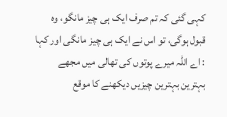کہی گئی کہ تم صرف ایک ہی چیز مانگو، وہ قبول ہوگی، تو اس نے ایک ہی چیز مانگی اور کہا : اے اللہ میرے پوتوں کی تھالی میں مجھے بہترین بہترین چیزیں دیکھنے کا موقع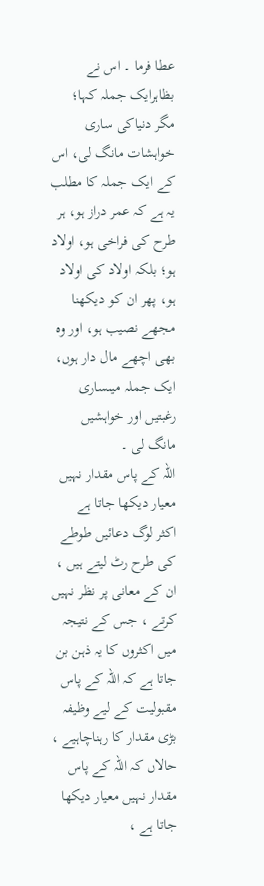عطا فرما ۔ اس نے بظاہرایک جملہ کہا؛ مگر دنیاکی ساری خواہشات مانگ لی، اس کے ایک جملہ کا مطلب یہ ہے کہ عمر دراز ہو، ہر طرح کی فراخی ہو، اولاد ہو؛ بلکہ اولاد کی اولاد ہو، پھر ان کو دیکھنا مجھے نصیب ہو، اور وہ بھی اچھے مال دار ہوں، ایک جملہ میںساری رغبتیں اور خواہشیں مانگ لی ۔
اللہ کے پاس مقدار نہیں معیار دیکھا جاتا ہے
اکثر لوگ دعائیں طوطے کی طرح رٹ لیتے ہیں ، ان کے معانی پر نظر نہیں کرتے ، جس کے نتیجہ میں اکثروں کا یہ ذہن بن جاتا ہے کہ اللہ کے پاس مقبولیت کے لیے وظیفہ بڑی مقدار کا رہناچاہیے ، حالاں کہ اللہ کے پاس مقدار نہیں معیار دیکھا جاتا ہے ،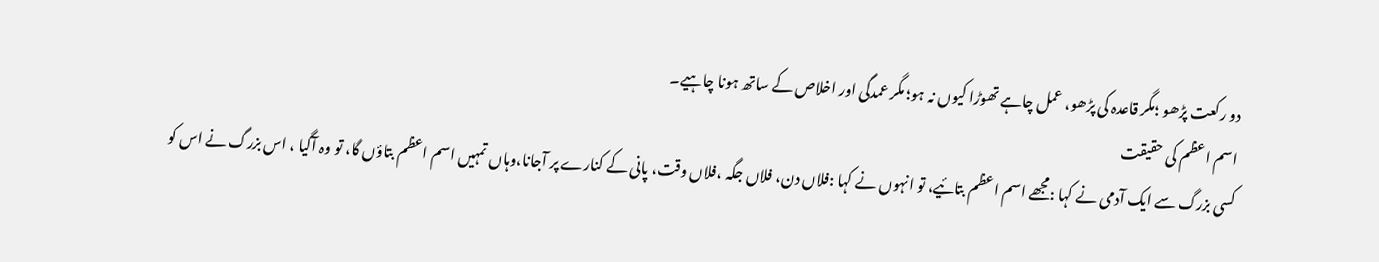دو رکعت پڑھو ؛مگر قاعدہ کی پڑھو، عمل چاہے تھوڑا کیوں نہ ہو؛ مگر عمدگی اور اخلاص کے ساتھ ہونا چاہیے۔
اسم اعظم کی حقیقت
کسی بزرگ سے ایک آدمی نے کہا :مجھے اسم اعظم بتائیے، تو انہوں نے کہا :فلاں دن، فلاں جگہ ،فلاں وقت، پانی کے کنارے پر آجانا،وہاں تمہیں اسم اعظم بتاؤں گا، تو وہ آگیا ، اس بزرگ نے اس کو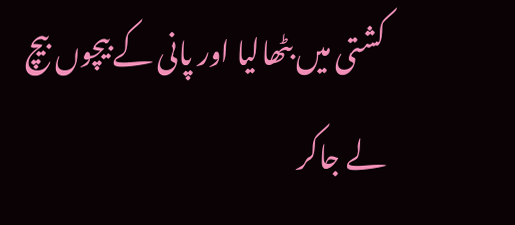کشتی میں بٹھالیا اور پانی کے بیچوں بیچ لے جاکر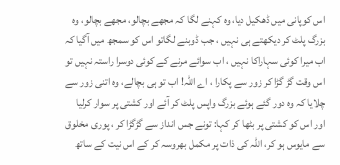اس کوپانی میں ڈھکیل دیا، وہ کہنے لگا کہ مجھے بچالو، مجھے بچالو، وہ بزرگ پلٹ کر دیکھتے ہی نہیں ، جب ڈوبنے لگاتو اس کو سمجھ میں آگیا کہ اب میرا کوئی سہاراکا نہیں ، اب سوائے مرنے کے کوئی دوسرا راستہ نہیں تو اس وقت گڑ گڑا کر زور سے پکارا ، اے اللہ! اب تو ہی بچالے، وہ اتنی زور سے چلایا کہ وہ دور گئے ہوئے بزرگ واپس پلٹ کر آئے اور کشتی پر سوار کرلیا اور اس کو کشتی پر بٹھا کر کہا: تونے جس انداز سے گڑگڑا کر ، پوری مخلوق سے مایوس ہو کر، اللہ کی ذات پر مکمل بھروسہ کر کے اس نیت کے ساتھ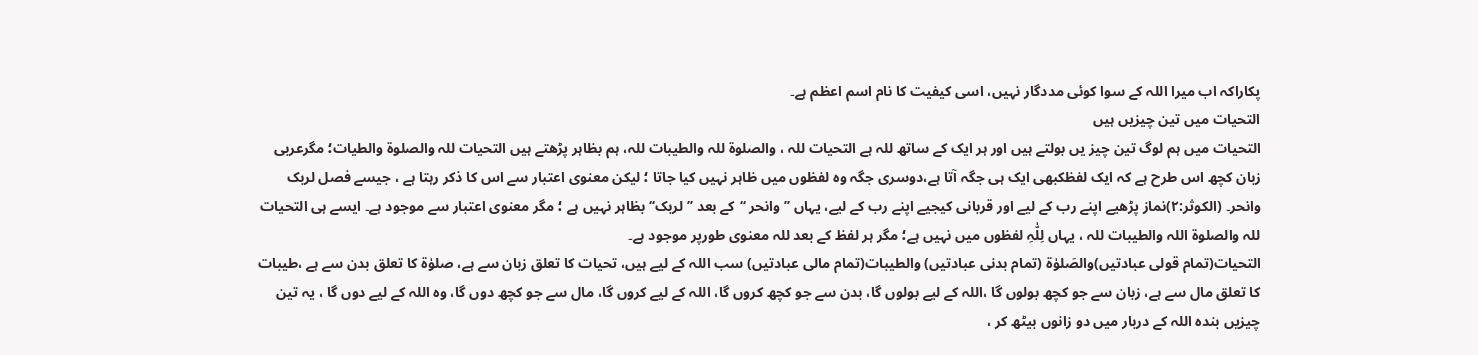پکاراکہ اب میرا اللہ کے سوا کوئی مددگار نہیں، اسی کیفیت کا نام اسم اعظم ہے۔
التحیات میں تین چیزیں ہیں
التحیات میں ہم لوگ تین چیز یں بولتے ہیں اور ہر ایک کے ساتھ للہ ہے التحیات للہ ، والصلوۃ للہ والطیبات للہ، ہم بظاہر پڑھتے ہیں التحیات للہ والصلوۃ والطیات؛ مگرعربی زبان کچھ اس طرح ہے کہ ایک لفظکبھی ایک ہی جگہ آتا ہے،دوسری جگہ وہ لفظوں میں ظاہر نہیں کیا جاتا ؛ لیکن معنوی اعتبار سے اس کا ذکر رہتا ہے ، جیسے فصل لربک وانحر۔ (الکوثر:۲)نماز پڑھیے اپنے رب کے لیے اور قربانی کیجیے اپنے رب کے لیے، یہاں ’’وانحر ‘‘کے بعد ’’لربک‘‘بظاہر نہیں ہے ؛ مگر معنوی اعتبار سے موجود ہے۔ ایسے ہی التحیات للہ والصلوۃ اللہ والطیبات للہ ، یہاں لِلّٰہِ لفظوں میں نہیں ہے؛ مگر ہر لفظ کے بعد للہ معنوی طورپر موجود ہے۔
التحیات(تمام قولی عبادتیں)والصَلوٰۃ (تمام بدنی عبادتیں) والطیبات(تمام مالی عبادتیں) سب اللہ کے لیے ہیں، تحیات کا تعلق زبان سے ہے، صلوٰۃ کا تعلق بدن سے ہے ،طیبات کا تعلق مال سے ہے، زبان سے جو کچھ بولوں گا ،اللہ کے لیے بولوں گا، بدن سے جو کچھ کروں گا، اللہ کے لیے کروں گا، مال سے جو کچھ دوں گا، وہ اللہ کے لیے دوں گا ، یہ تین چیزیں بندہ اللہ کے دربار میں دو زانوں بیٹھ کر ،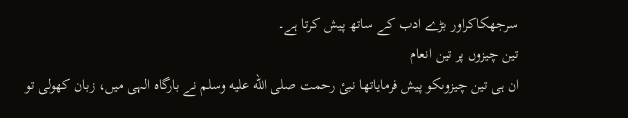سرجھکاکراور بڑے ادب کے ساتھ پیش کرتا ہے۔
تین چیزوں پر تین انعام
ان ہی تین چیزوںکو پیش فرمایاتھا نبیٔ رحمت صلى الله عليه وسلم نے بارگاہ الہی میں، زبان کھولی تو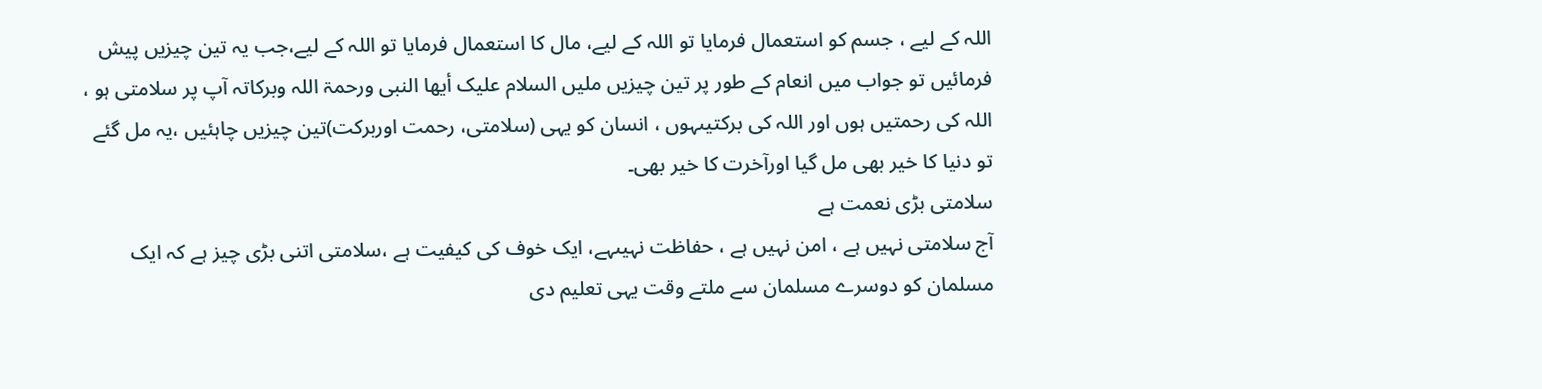اللہ کے لیے ، جسم کو استعمال فرمایا تو اللہ کے لیے، مال کا استعمال فرمایا تو اللہ کے لیے،جب یہ تین چیزیں پیش فرمائیں تو جواب میں انعام کے طور پر تین چیزیں ملیں السلام علیک أیھا النبی ورحمۃ اللہ وبرکاتہ آپ پر سلامتی ہو ، اللہ کی رحمتیں ہوں اور اللہ کی برکتیںہوں ، انسان کو یہی (سلامتی، رحمت اوربرکت)تین چیزیں چاہئیں ،یہ مل گئے تو دنیا کا خیر بھی مل گیا اورآخرت کا خیر بھی۔
سلامتی بڑی نعمت ہے
آج سلامتی نہیں ہے ، امن نہیں ہے ، حفاظت نہیںہے، ایک خوف کی کیفیت ہے ،سلامتی اتنی بڑی چیز ہے کہ ایک مسلمان کو دوسرے مسلمان سے ملتے وقت یہی تعلیم دی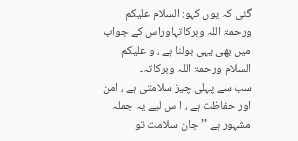گئی کہ یوں کہو: السلام علیکم ورحمۃ اللہ وبرکاتہاوراس کے جواب میں بھی یہی بولنا ہے ، و علیکم السلام ورحمۃ اللہ وبرکاتہ۔
سب سے پہلی چیز سلامتی ہے ، امن اور حفاظت ہے ، ا س لیے یہ جملہ مشہور ہے ’’جان سلامت تو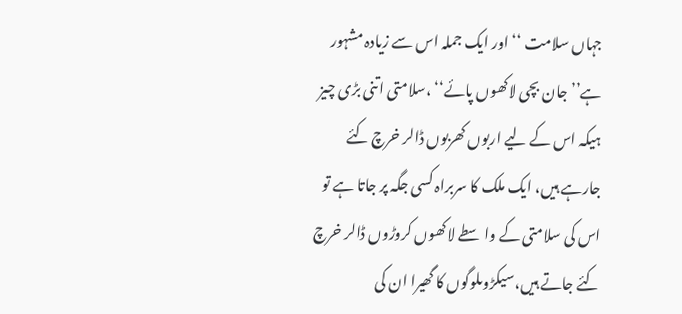جہاں سلامت ‘‘اور ایک جملہ اس سے زیادہ مشہور ہے’’ جان بچی لاکھوں پائے‘‘ ،سلامتی اتنی بڑی چیز ہیکہ اس کے لیے اربوں کھربوں ڈالر خرچ کئے جارہے ہیں، ایک ملک کا سربراہ کسی جگہ پر جاتا ہے تو اس کی سلامتی کے واسطے لاکھوں کروڑوں ڈالر خرچ کئے جاتے ہیں،سیکڑوںلوگوں کا گھیرا ان کی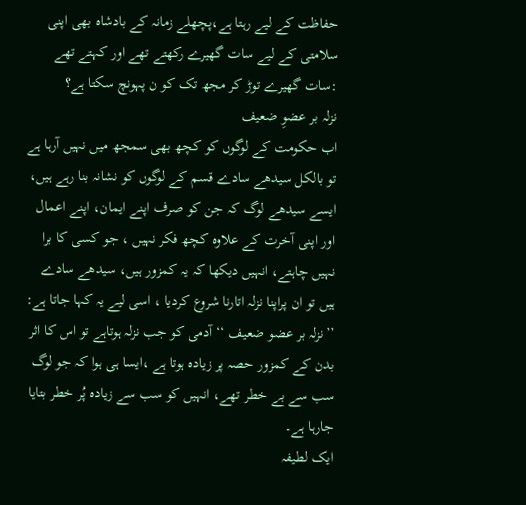حفاظت کے لیے رہتا ہے،پچھلے زمانہ کے بادشاہ بھی اپنی سلامتی کے لیے سات گھیرے رکھتے تھے اور کہتے تھے :سات گھیرے توڑ کر مجھ تک کو ن پہونچ سکتا ہے؟
نزلہ بر عضوِ ضعیف
اب حکومت کے لوگوں کو کچھ بھی سمجھ میں نہیں آرہا ہے تو بالکل سیدھے سادے قسم کے لوگوں کو نشانہ بنا رہے ہیں، ایسے سیدھے لوگ کہ جن کو صرف اپنے ایمان، اپنے اعمال اور اپنی آخرت کے علاوہ کچھ فکر نہیں ، جو کسی کا برا نہیں چاہتے، انہیں دیکھا کہ یہ کمزور ہیں، سیدھے سادے ہیں تو ان پراپنا نزلہ اتارنا شروع کردیا ، اسی لیے یہ کہا جاتا ہے: ’’نزلہ بر عضو ضعیف ‘‘آدمی کو جب نزلہ ہوتاہے تو اس کا اثر بدن کے کمزور حصہ پر زیادہ ہوتا ہے ،ایسا ہی ہوا کہ جو لوگ سب سے بے خطر تھے، انہیں کو سب سے زیادہ پُر خطر بتایا جارہا ہے۔
ایک لطیفہ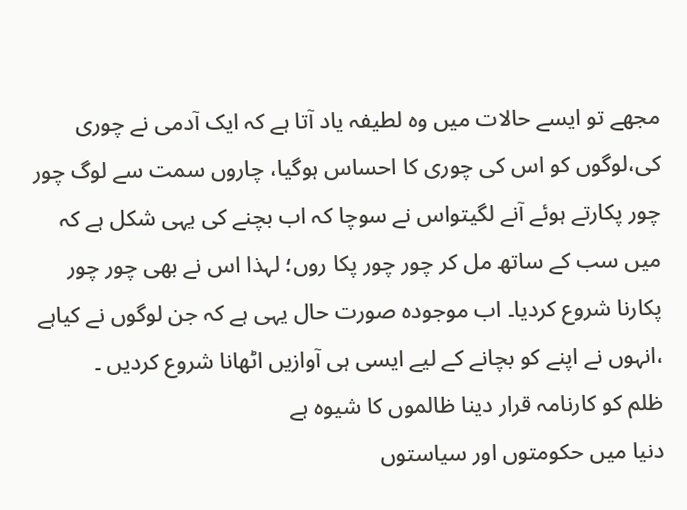مجھے تو ایسے حالات میں وہ لطیفہ یاد آتا ہے کہ ایک آدمی نے چوری کی،لوگوں کو اس کی چوری کا احساس ہوگیا، چاروں سمت سے لوگ چور چور پکارتے ہوئے آنے لگیتواس نے سوچا کہ اب بچنے کی یہی شکل ہے کہ میں سب کے ساتھ مل کر چور چور پکا روں؛ لہذا اس نے بھی چور چور پکارنا شروع کردیا۔ اب موجودہ صورت حال یہی ہے کہ جن لوگوں نے کیاہے ،انہوں نے اپنے کو بچانے کے لیے ایسی ہی آوازیں اٹھانا شروع کردیں ۔
ظلم کو کارنامہ قرار دینا ظالموں کا شیوہ ہے
دنیا میں حکومتوں اور سیاستوں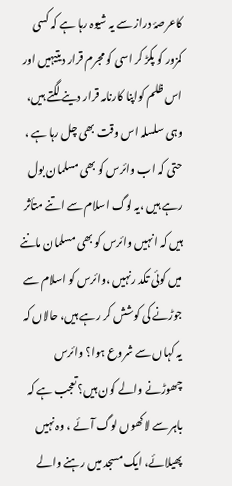کاعرصۂ دراز سے یہ شیوہ رہا ہے کہ کسی کمزور کو پکڑ کر اسی کو مجرم قرار دیتیہیں اور اس ظلم کواپنا کارنامہ قرار دینے لگتے ہیں، وہی سلسلہ اس وقت بھی چل رہا ہے ، حتی کہ اب وائرس کو بھی مسلمان بول رہے ہیں ،یہ لوگ اسلام سے اتنے متأثر ہیں کہ انہیں وائرس کو بھی مسلمان ماننے میں کوئی تکد رنہیں ،وائرس کو اسلام سے جوڑنے کی کوشش کر رہے ہیں، حالاں کہ یہ کہاں سے شروع ہوا؟ وائرس چھوڑنے والے کون ہیں؟ تعجب ہے کہ باہر سے لاکھوں لوگ آئے ، وہ نہیں پھیلائے، ایک مسجد میں رہنے والے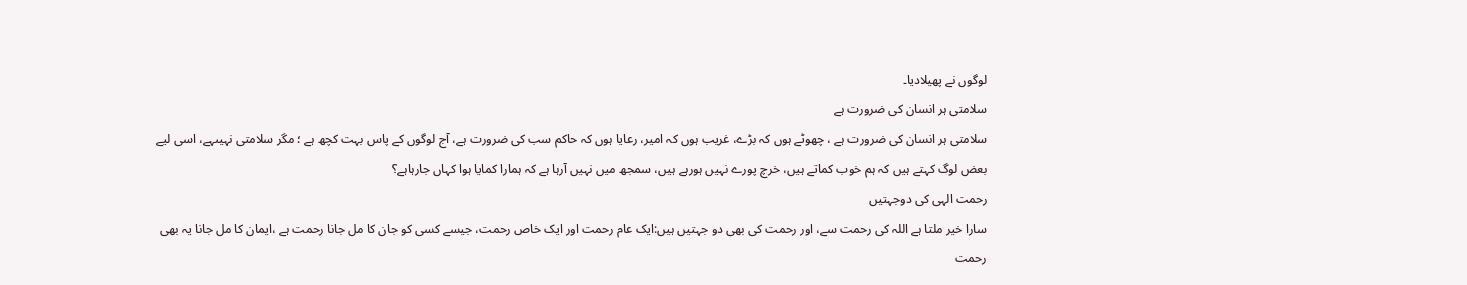لوگوں نے پھیلادیا۔
سلامتی ہر انسان کی ضرورت ہے
سلامتی ہر انسان کی ضرورت ہے ، چھوٹے ہوں کہ بڑے، غریب ہوں کہ امیر، رعایا ہوں کہ حاکم سب کی ضرورت ہے، آج لوگوں کے پاس بہت کچھ ہے ؛ مگر سلامتی نہیںہے، اسی لیے بعض لوگ کہتے ہیں کہ ہم خوب کماتے ہیں، خرچ پورے نہیں ہورہے ہیں، سمجھ میں نہیں آرہا ہے کہ ہمارا کمایا ہوا کہاں جارہاہے؟
رحمت الہی کی دوجہتیں
سارا خیر ملتا ہے اللہ کی رحمت سے، اور رحمت کی بھی دو جہتیں ہیں:ایک عام رحمت اور ایک خاص رحمت، جیسے کسی کو جان کا مل جانا رحمت ہے ،ایمان کا مل جانا یہ بھی رحمت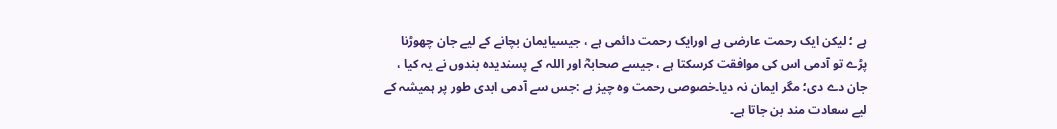ہے ؛ لیکن ایک رحمت عارضی ہے اورایک رحمت دائمی ہے ، جیسیایمان بچانے کے لیے جان چھوڑنا پڑے تو آدمی اس کی موافقت کرسکتا ہے ، جیسے صحابہؓ اور اللہ کے پسندیدہ بندوں نے یہ کیا ، جان دے دی؛ مگر ایمان نہ دیا۔خصوصی رحمت وہ چیز ہے :جس سے آدمی ابدی طور پر ہمیشہ کے لیے سعادت مند بن جاتا ہے۔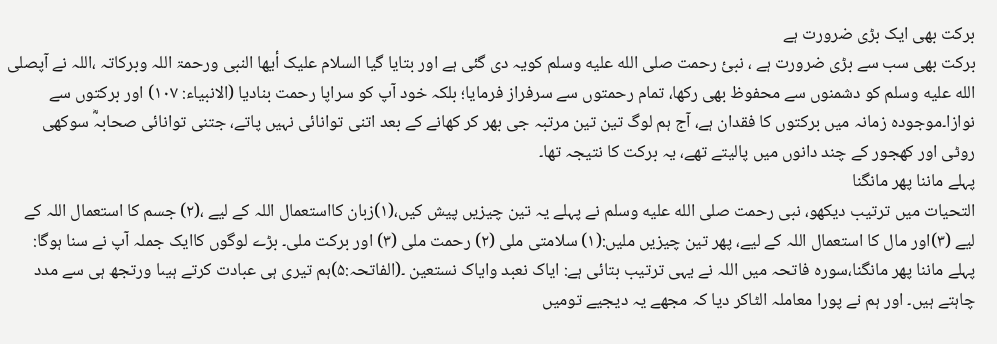برکت بھی ایک بڑی ضرورت ہے
برکت بھی سب سے بڑی ضرورت ہے ، نبیٔ رحمت صلى الله عليه وسلم کویہ دی گئی ہے اور بتایا گیا السلام علیک أیھا النبی ورحمۃ اللہ وبرکاتہ ،اللہ نے آپصلى الله عليه وسلم کو دشمنوں سے محفوظ بھی رکھا، تمام رحمتوں سے سرفراز فرمایا؛ بلکہ خود آپ کو سراپا رحمت بنادیا (الانبیاء: ۱۰۷) اور برکتوں سے نوازا۔موجودہ زمانہ میں برکتوں کا فقدان ہے، آج ہم لوگ تین تین مرتبہ جی بھر کر کھانے کے بعد اتنی توانائی نہیں پاتے، جتنی توانائی صحابہؓ سوکھی روٹی اور کھجور کے چند دانوں میں پالیتے تھے، یہ برکت کا نتیجہ تھا۔
پہلے ماننا پھر مانگنا
التحیات میں ترتیب دیکھو، نبی رحمت صلى الله عليه وسلم نے پہلے یہ تین چیزیں پیش کیں،(۱)زبان کااستعمال اللہ کے لیے ،(۲) جسم کا استعمال اللہ کے لیے (۳)اور مال کا استعمال اللہ کے لیے، پھر تین چیزیں ملیں:(۱) سلامتی ملی (۲) رحمت ملی (۳) اور برکت ملی۔ بڑے لوگوں کاایک جملہ آپ نے سنا ہوگا: پہلے ماننا پھر مانگنا،سورہ فاتحہ میں اللہ نے یہی ترتیب بتائی ہے: ایاک نعبد وایاک نستعین ۔(الفاتحہ:۵)ہم تیری ہی عبادت کرتے ہیںا ورتجھ ہی سے مدد چاہتے ہیں۔ اور ہم نے پورا معاملہ الٹاکر دیا کہ مجھے یہ دیجیے تومیں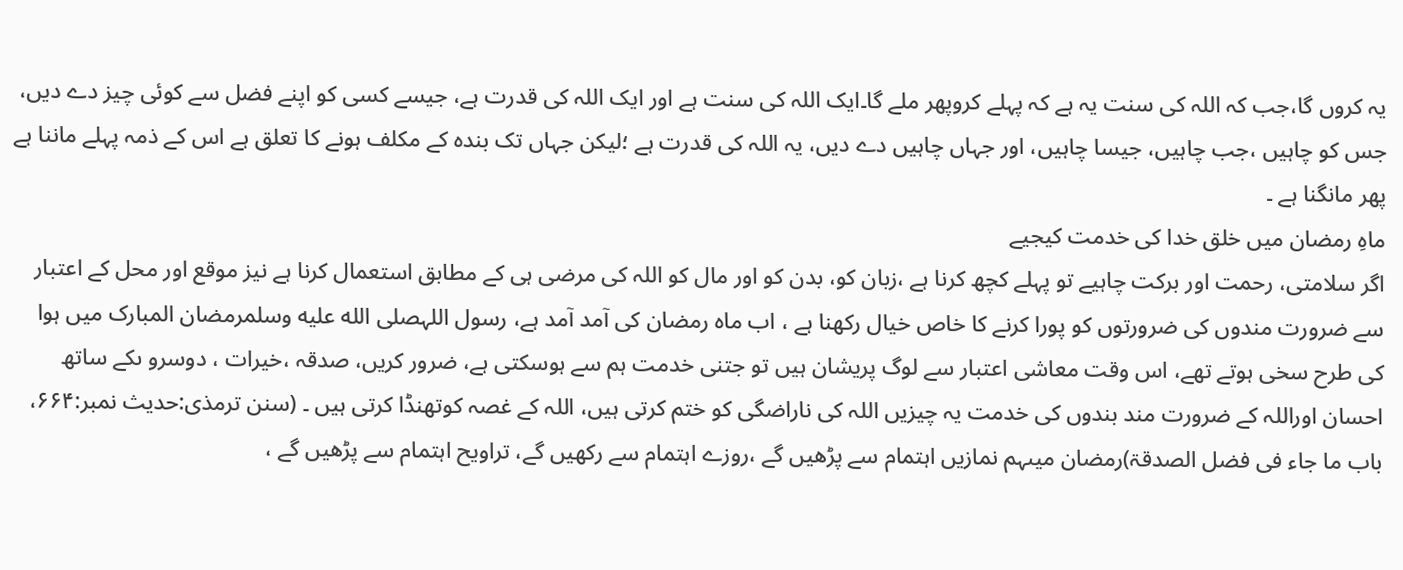یہ کروں گا،جب کہ اللہ کی سنت یہ ہے کہ پہلے کروپھر ملے گا۔ایک اللہ کی سنت ہے اور ایک اللہ کی قدرت ہے، جیسے کسی کو اپنے فضل سے کوئی چیز دے دیں، جس کو چاہیں ،جب چاہیں، جیسا چاہیں، اور جہاں چاہیں دے دیں، یہ اللہ کی قدرت ہے ؛لیکن جہاں تک بندہ کے مکلف ہونے کا تعلق ہے اس کے ذمہ پہلے ماننا ہے پھر مانگنا ہے ۔
ماہِ رمضان میں خلق خدا کی خدمت کیجیے
اگر سلامتی، رحمت اور برکت چاہیے تو پہلے کچھ کرنا ہے ،زبان کو، بدن کو اور مال کو اللہ کی مرضی ہی کے مطابق استعمال کرنا ہے نیز موقع اور محل کے اعتبار سے ضرورت مندوں کی ضرورتوں کو پورا کرنے کا خاص خیال رکھنا ہے ، اب ماہ رمضان کی آمد آمد ہے، رسول اللہصلى الله عليه وسلمرمضان المبارک میں ہوا کی طرح سخی ہوتے تھے، اس وقت معاشی اعتبار سے لوگ پریشان ہیں تو جتنی خدمت ہم سے ہوسکتی ہے، ضرور کریں، صدقہ ،خیرات ، دوسرو ںکے ساتھ احسان اوراللہ کے ضرورت مند بندوں کی خدمت یہ چیزیں اللہ کی ناراضگی کو ختم کرتی ہیں، اللہ کے غصہ کوتھنڈا کرتی ہیں ۔ (سنن ترمذی:حدیث نمبر:۶۶۴، باب ما جاء فی فضل الصدقۃ)رمضان میںہم نمازیں اہتمام سے پڑھیں گے ،روزے اہتمام سے رکھیں گے، تراویح اہتمام سے پڑھیں گے ،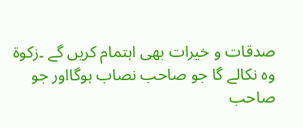صدقات و خیرات بھی اہتمام کریں گے ۔زکوۃ وہ نکالے گا جو صاحب نصاب ہوگااور جو صاحب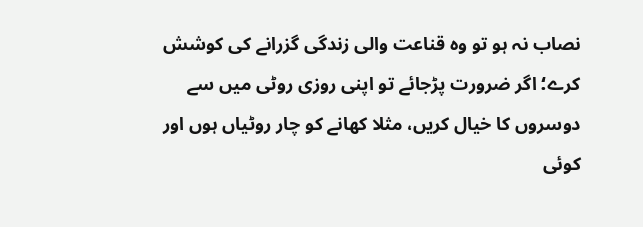نصاب نہ ہو تو وہ قناعت والی زندگی گزرانے کی کوشش کرے؛ اگر ضرورت پڑجائے تو اپنی روزی روٹی میں سے دوسروں کا خیال کریں، مثلا کھانے کو چار روٹیاں ہوں اور کوئی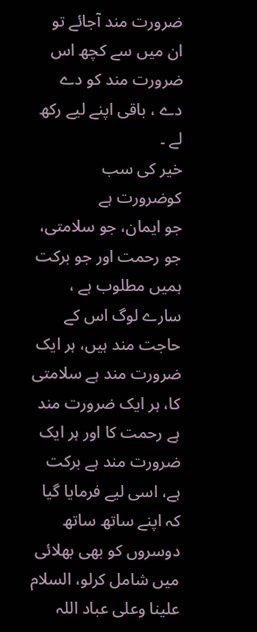ضرورت مند آجائے تو ان میں سے کچھ اس ضرورت مند کو دے دے ، باقی اپنے لیے رکھ لے ۔
خیر کی سب کوضرورت ہے
جو ایمان، جو سلامتی، جو رحمت اور جو برکت ہمیں مطلوب ہے ، سارے لوگ اس کے حاجت مند ہیں، ہر ایک ضرورت مند ہے سلامتی کا، ہر ایک ضرورت مند ہے رحمت کا اور ہر ایک ضرورت مند ہے برکت ہے، اسی لیے فرمایا گیا کہ اپنے ساتھ ساتھ دوسروں کو بھی بھلائی میں شامل کرلو، السلام علینا وعلی عباد اللہ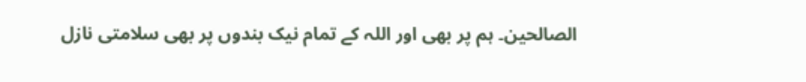الصالحین۔ ہم پر بھی اور اللہ کے تمام نیک بندوں پر بھی سلامتی نازل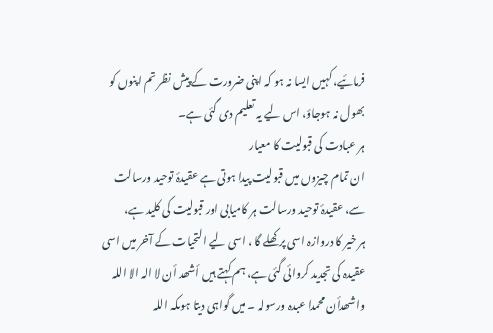فرمائیے، کہیں ایسا نہ ہو کہ اپنی ضرورت کے پیش نظر تم اپنوں کو بھول نہ ہوجاؤ، اس لیے یہ تعلیم دی گئی ہے۔
ہر عبادت کی قبولیت کا معیار
ان تمام چیزوں میں قبولیت پیدا ہوتی ہے عقیدۂ توحید ورسالت سے، عقیدۂ توحید ورسالت ہر کامیابی اور قبولیت کی کلید ہے،
ہر خیر کا دروازہ اسی پر کھلے گا ، اسی لیے التحیات کے آخر میں اسی عقیدہ کی تجدید کروائی گئی ہے، ہم کہتے ہیں أشھد أن لا الہ الا اللہ واشھدأن محمدا عبدہ ورسولہ ۔ میں گواہی دیتا ہوںکہ اللہ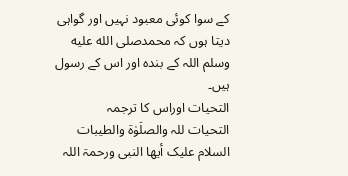کے سوا کوئی معبود نہیں اور گواہی دیتا ہوں کہ محمدصلى الله عليه وسلم اللہ کے بندہ اور اس کے رسول ہیں۔
التحیات اوراس کا ترجمہ
التحیات للہ والصلَوٰۃ والطیبات السلام علیک أیھا النبی ورحمۃ اللہ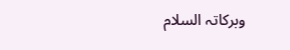وبرکاتہ السلام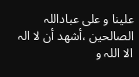علینا و علی عباداللہ الصالحین ،أشھد أن لا الہ الا اللہ و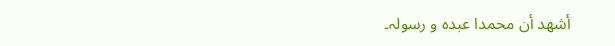أشھد أن محمدا عبدہ و رسولہ۔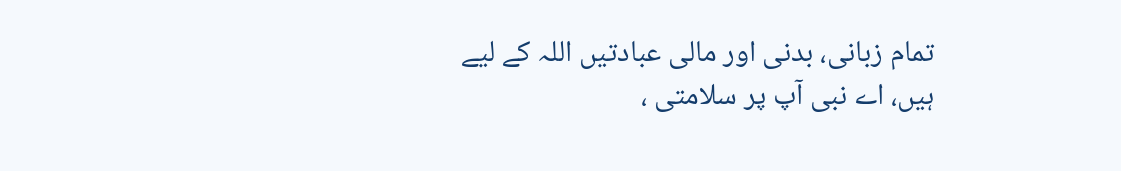تمام زبانی، بدنی اور مالی عبادتیں اللہ کے لیے ہیں، اے نبی آپ پر سلامتی ،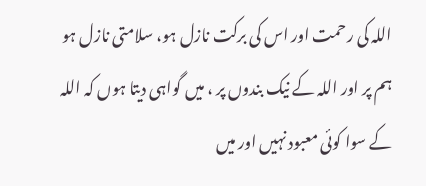اللہ کی رحمت اور اس کی برکت نازل ہو، سلامتی نازل ہو ہم پر اور اللہ کے نیک بندوں پر ، میں گواہی دیتا ہوں کہ اللہ کے سوا کوئی معبود نہیں اور میں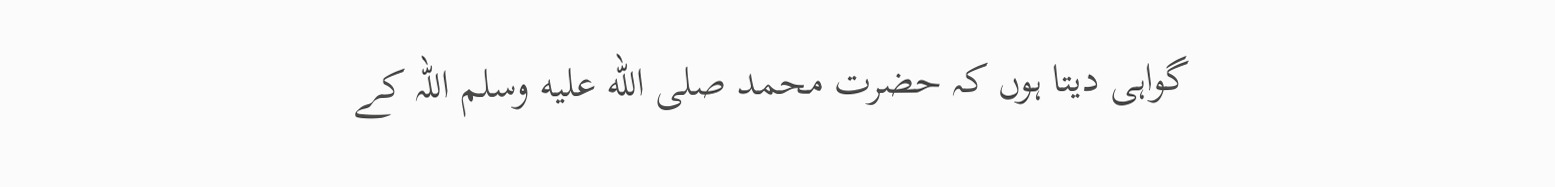گواہی دیتا ہوں کہ حضرت محمد صلى الله عليه وسلم اللہ کے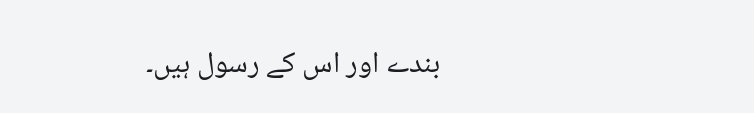بندے اور اس کے رسول ہیں۔